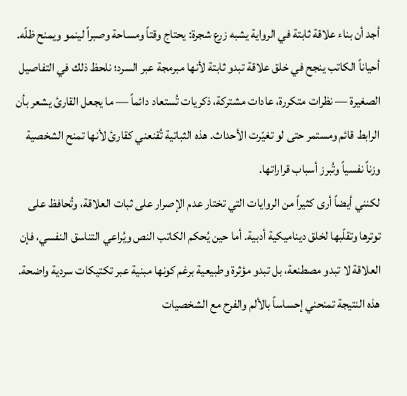أجد أن بناء علاقة ثابتة في الرواية يشبه زرع شجرة: يحتاج وقتاً ومساحة وصبراً لينمو ويمنح ظلّه.
أحياناً الكاتب ينجح في خلق علاقة تبدو ثابتة لأنها مبرمجة عبر السرد؛ نلحظ ذلك في التفاصيل الصغيرة — نظرات متكررة، عادات مشتركة، ذكريات تُستعاد دائماً — ما يجعل القارئ يشعر بأن الرابط قائم ومستمر حتى لو تغيّرت الأحداث. هذه الثباتية تُقنعني كقارئ لأنها تمنح الشخصية وزناً نفسياً وتُبرز أسباب قراراتها.
لكنني أيضاً أرى كثيراً من الروايات التي تختار عدم الإصرار على ثبات العلاقة، وتُحافظ على توترها وتقلّبها لخلق ديناميكية أدبية. أما حين يُحكم الكاتب النص ويُراعي التناسق النفسي، فإن العلاقة لا تبدو مصطنعة، بل تبدو مؤثرة وطبيعية برغم كونها مبنية عبر تكتيكات سردية واضحة. هذه النتيجة تمنحني إحساساً بالألم والفرح مع الشخصيات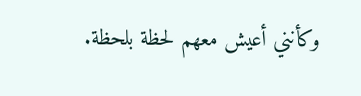وكأنني أعيش معهم لحظة بلحظة.